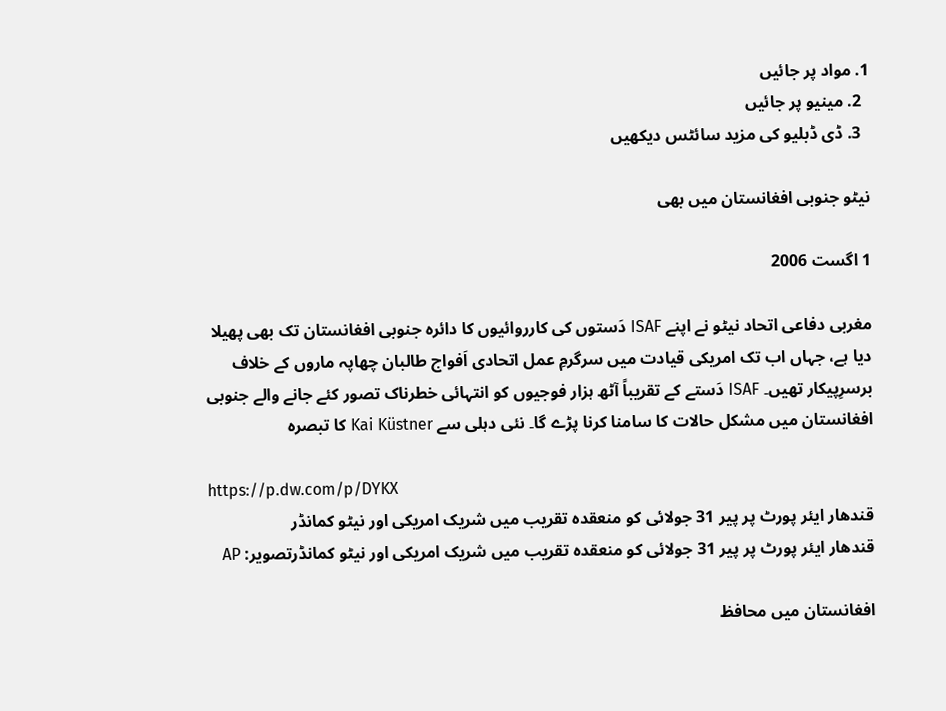1. مواد پر جائیں
  2. مینیو پر جائیں
  3. ڈی ڈبلیو کی مزید سائٹس دیکھیں

نیٹو جنوبی افغانستان میں بھی

1 اگست 2006

مغربی دفاعی اتحاد نیٹو نے اپنے ISAF دَستوں کی کارروائیوں کا دائرہ جنوبی افغانستان تک بھی پھیلا دیا ہے، جہاں اب تک امریکی قیادت میں سرگرمِ عمل اتحادی اَفواج طالبان چھاپہ ماروں کے خلاف برسرِپیکار تھیں۔ ISAF دَستے کے تقریباً آٹھ ہزار فوجیوں کو انتہائی خطرناک تصور کئے جانے والے جنوبی افغانستان میں مشکل حالات کا سامنا کرنا پڑے گا۔ نئی دہلی سے Kai Küstner کا تبصرہ

https://p.dw.com/p/DYKX
قندھار ایئر پورٹ پر پیر 31 جولائی کو منعقدہ تقریب میں شریک امریکی اور نیٹو کمانڈر
قندھار ایئر پورٹ پر پیر 31 جولائی کو منعقدہ تقریب میں شریک امریکی اور نیٹو کمانڈرتصویر: AP

افغانستان میں محافظ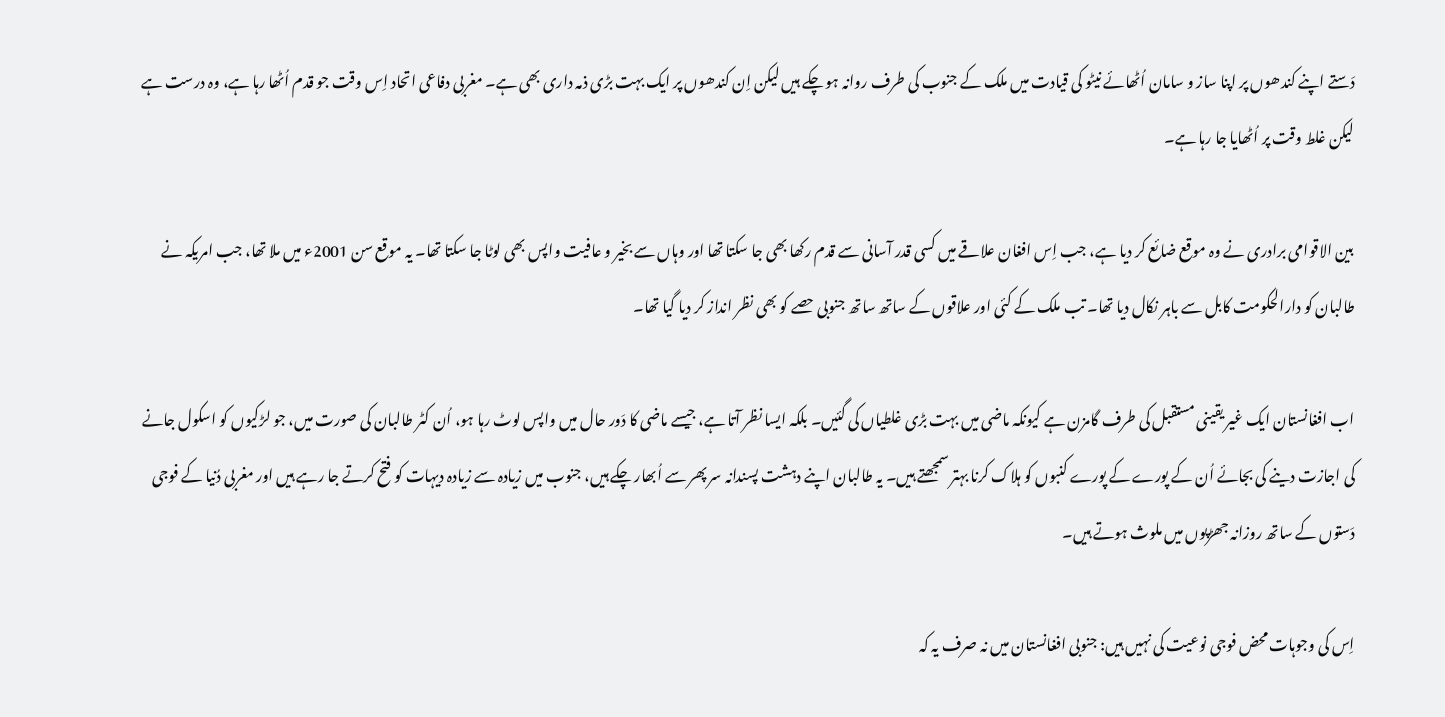دَستے اپنے کندھوں پر اپنا ساز و سامان اُٹھائے نیٹو کی قیادت میں ملک کے جنوب کی طرف روانہ ہو چکے ہیں لیکن اِن کندھوں پر ایک بہت بڑی ذمہ داری بھی ہے۔ مغربی دفاعی اتحاد اِس وقت جو قدم اُٹھا رہا ہے، وہ درست ہے لیکن غلط وقت پر اُٹھایا جا رہا ہے۔

بین الاقوامی برادری نے وہ موقع ضائع کر دیا ہے، جب اِس افغان علاقے میں کسی قدر آسانی سے قدم رکھا بھی جا سکتا تھا اور وہاں سے بخیر و عافیت واپس بھی لوٹا جا سکتا تھا۔ یہ موقع سن 2001ء میں ملا تھا، جب امریکہ نے طالبان کو دارالحکومت کابل سے باہر نکال دیا تھا۔ تب ملک کے کئی اور علاقوں کے ساتھ ساتھ جنوبی حصے کو بھی نظر انداز کر دیا گیا تھا۔

اب افغانستان ایک غیر یقینی مستقبل کی طرف گامزن ہے کیونکہ ماضی میں بہت بڑی غلطیاں کی گئیں۔ بلکہ ایسا نظر آتا ہے، جیسے ماضی کا دَور حال میں واپس لوٹ رہا ہو، اُن کٹر طالبان کی صورت میں، جو لڑکیوں کو اسکول جانے کی اجازت دینے کی بجائے اُن کے پورے کے پورے کنبوں کو ہلاک کرنا بہتر سمجھتے ہیں۔ یہ طالبان اپنے دہشت پسندانہ سر پھر سے اُبھار چکے ہیں، جنوب میں زیادہ سے زیادہ دیہات کو فتح کرتے جا رہے ہیں اور مغربی دُنیا کے فوجی دَستوں کے ساتھ روزانہ جھڑپوں میں ملوث ہوتے ہیں۔

اِس کی وجوہات محض فوجی نوعیت کی نہیں ہیں: جنوبی افغانستان میں نہ صرف یہ کہ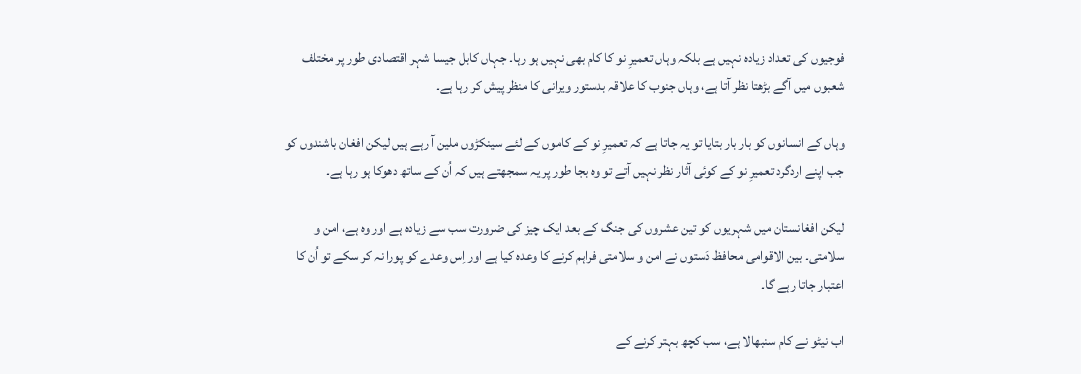فوجیوں کی تعداد زیادہ نہیں ہے بلکہ وہاں تعمیرِ نو کا کام بھی نہیں ہو رہا۔ جہاں کابل جیسا شہر اقتصادی طور پر مختلف شعبوں میں آگے بڑھتا نظر آتا ہے، وہاں جنوب کا علاقہ بدستور ویرانی کا منظر پیش کر رہا ہے۔

وہاں کے انسانوں کو بار بار بتایا تو یہ جاتا ہے کہ تعمیرِ نو کے کاموں کے لئے سینکڑوں ملین آ رہے ہیں لیکن افغان باشندوں کو جب اپنے اردگرد تعمیرِ نو کے کوئی آثار نظر نہیں آتے تو وہ بجا طور پر یہ سمجھتے ہیں کہ اُن کے ساتھ دھوکا ہو رہا ہے۔

لیکن افغانستان میں شہریوں کو تین عشروں کی جنگ کے بعد ایک چیز کی ضرورت سب سے زیادہ ہے اور وہ ہے، امن و سلامتی۔ بین الاقوامی محافظ دَستوں نے امن و سلامتی فراہم کرنے کا وعدہ کیا ہے اور اِس وعدے کو پورا نہ کر سکے تو اُن کا اعتبار جاتا رہے گا۔

اب نیٹو نے کام سنبھالا ہے، سب کچھ بہتر کرنے کے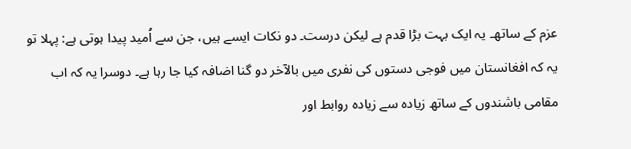عزم کے ساتھ۔ یہ ایک بہت بڑا قدم ہے لیکن درست۔ دو نکات ایسے ہیں، جن سے اُمید پیدا ہوتی ہے: پہلا تو یہ کہ افغانستان میں فوجی دستوں کی نفری میں بالآخر دو گنا اضافہ کیا جا رہا ہے۔ دوسرا یہ کہ اب مقامی باشندوں کے ساتھ زیادہ سے زیادہ روابط اور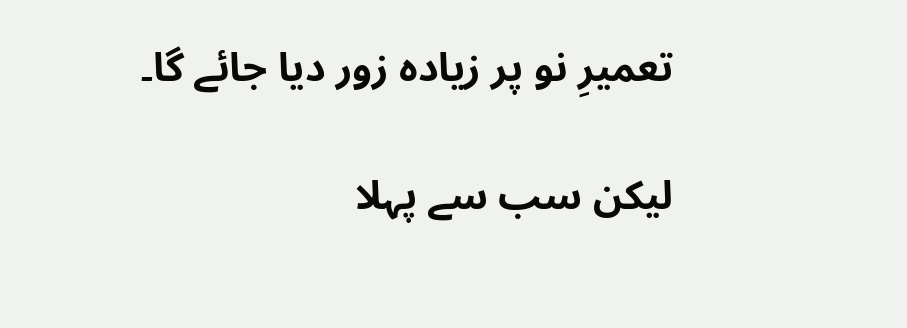تعمیرِ نو پر زیادہ زور دیا جائے گا۔

لیکن سب سے پہلا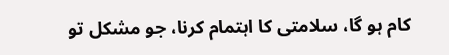کام ہو گا، سلامتی کا اہتمام کرنا، جو مشکل تو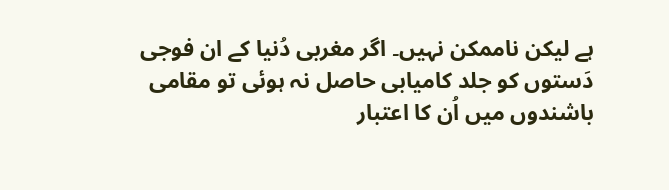ہے لیکن ناممکن نہیں۔ اگر مغربی دُنیا کے ان فوجی دَستوں کو جلد کامیابی حاصل نہ ہوئی تو مقامی باشندوں میں اُن کا اعتبار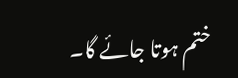ختم ہوتا جائے گا۔